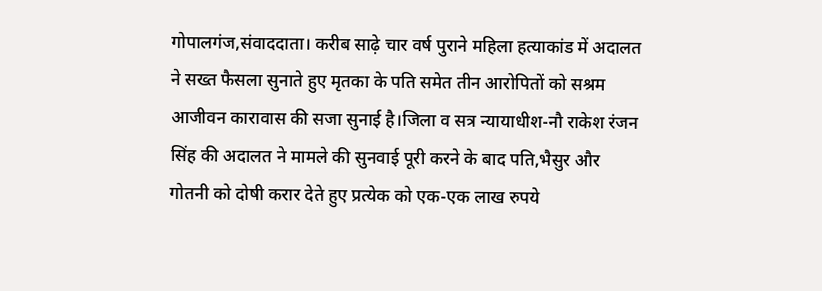गोपालगंज,संवाददाता। करीब साढ़े चार वर्ष पुराने महिला हत्याकांड में अदालत ने सख्त फैसला सुनाते हुए मृतका के पति समेत तीन आरोपितों को सश्रम आजीवन कारावास की सजा सुनाई है।जिला व सत्र न्यायाधीश-नौ राकेश रंजन सिंह की अदालत ने मामले की सुनवाई पूरी करने के बाद पति,भैसुर और गोतनी को दोषी करार देते हुए प्रत्येक को एक-एक लाख रुपये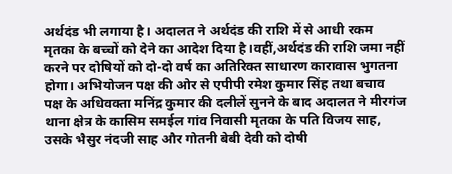अर्थदंड भी लगाया है। अदालत ने अर्थदंड की राशि में से आधी रकम मृतका के बच्चों को देने का आदेश दिया है।वहीं,अर्थदंड की राशि जमा नहीं करने पर दोषियों को दो-दो वर्ष का अतिरिक्त साधारण कारावास भुगतना होगा। अभियोजन पक्ष की ओर से एपीपी रमेश कुमार सिंह तथा बचाव पक्ष के अधिवक्ता मनिंद्र कुमार की दलीलें सुनने के बाद अदालत ने मीरगंज थाना क्षेत्र के कासिम समईल गांव निवासी मृतका के पति विजय साह, उसके भैसुर नंदजी साह और गोतनी बेबी देवी को दोषी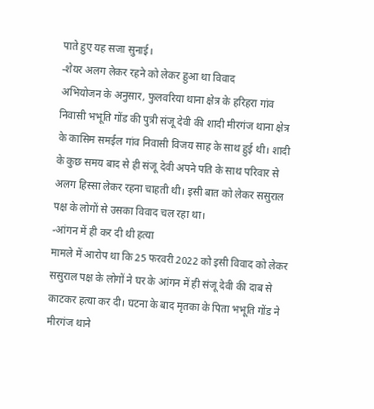पाते हुए यह सजा सुनाई।
-शेयर अलग लेकर रहने को लेकर हुआ था विवाद
अभियोजन के अनुसार, फुलवरिया थाना क्षेत्र के हरिहरा गांव निवासी भभूति गोंड की पुत्री संजू देवी की शादी मीरगंज थाना क्षेत्र के कासिम समईल गांव निवासी विजय साह के साथ हुई थी। शादी के कुछ समय बाद से ही संजू देवी अपने पति के साथ परिवार से अलग हिस्सा लेकर रहना चाहती थी। इसी बात को लेकर ससुराल पक्ष के लोगों से उसका विवाद चल रहा था।
-आंगन में ही कर दी थी हत्या
मामले में आरोप था कि 25 फरवरी 2022 को इसी विवाद को लेकर ससुराल पक्ष के लोगों ने घर के आंगन में ही संजू देवी की दाब से काटकर हत्या कर दी। घटना के बाद मृतका के पिता भभूति गोंड ने मीरगंज थाने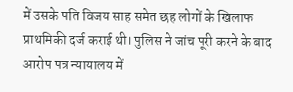में उसके पति विजय साह समेत छह लोगों के खिलाफ प्राथमिकी दर्ज कराई थी। पुलिस ने जांच पूरी करने के बाद आरोप पत्र न्यायालय में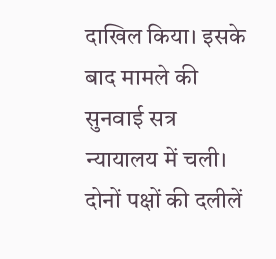दाखिल किया। इसके बाद मामले की सुनवाई सत्र न्यायालय में चली। दोनों पक्षों की दलीलें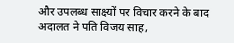और उपलब्ध साक्ष्यों पर विचार करने के बाद अदालत ने पति विजय साह,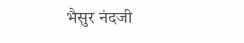भैसुर नंदजी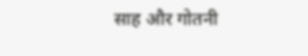साह और गोतनी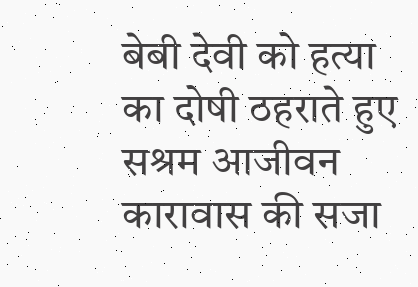बेबी देवी को हत्या का दोषी ठहराते हुए सश्रम आजीवन कारावास की सजा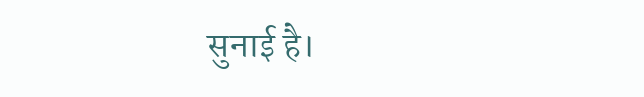सुनाई है।